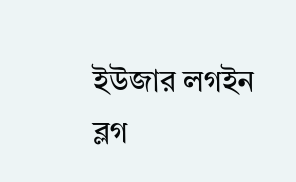ইউজার লগইন
ব্লগ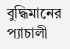বুদ্ধিমানের প্যাচালী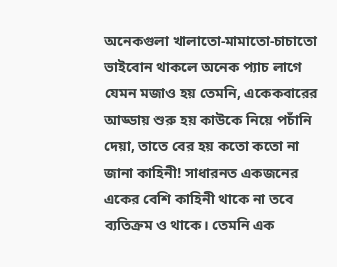অনেকগুলা খালাতো-মামাতো-চাচাতো ভাইবোন থাকলে অনেক প্যাচ লাগে যেমন মজাও হয় তেমনি, একেকবারের আড্ডায় শুরু হয় কাউকে নিয়ে পচাঁনি দেয়া, তাতে বের হয় কতো কতো না জানা কাহিনী! সাধারনত একজনের একের বেশি কাহিনী থাকে না তবে ব্যতিক্রম ও থাকে। তেমনি এক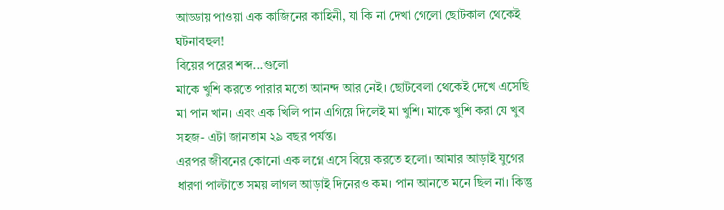আড্ডায় পাওয়া এক কাজিনের কাহিনী, যা কি না দেখা গেলো ছোটকাল থেকেই ঘটনাবহুল!
বিয়ের পরের শব্দ...গুলো
মাকে খুশি করতে পারার মতো আনন্দ আর নেই। ছোটবেলা থেকেই দেখে এসেছি মা পান খান। এবং এক খিলি পান এগিয়ে দিলেই মা খুশি। মাকে খুশি করা যে খুব সহজ- এটা জানতাম ২৯ বছর পর্যন্ত।
এরপর জীবনের কোনো এক লগ্নে এসে বিয়ে করতে হলো। আমার আড়াই যুগের ধারণা পাল্টাতে সময় লাগল আড়াই দিনেরও কম। পান আনতে মনে ছিল না। কিন্তু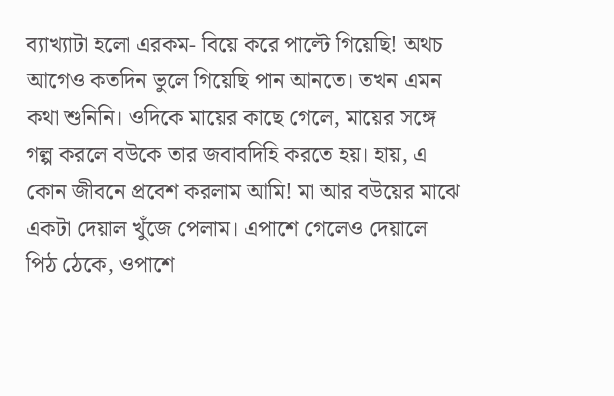ব্যাখ্যাটা হলো এরকম- বিয়ে করে পাল্টে গিয়েছি! অথচ আগেও কতদিন ভুলে গিয়েছি পান আনতে। তখন এমন কথা শুনিনি। ওদিকে মায়ের কাছে গেলে, মায়ের সঙ্গে গল্প করলে বউকে তার জবাবদিহি করতে হয়। হায়, এ কোন জীবনে প্রবেশ করলাম আমি! মা আর বউয়ের মাঝে একটা দেয়াল খুঁজে পেলাম। এপাশে গেলেও দেয়ালে পিঠ ঠেকে, ওপাশে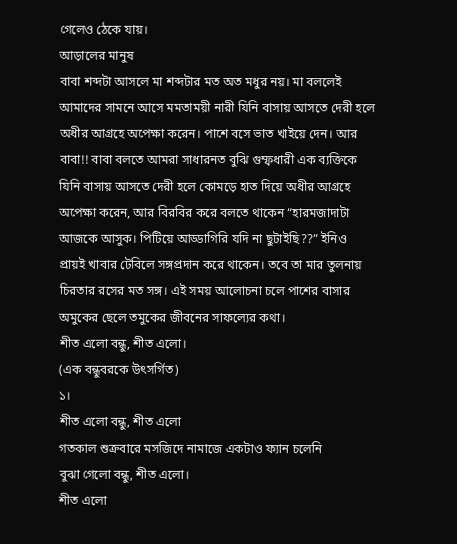গেলেও ঠেকে যায়।
আড়ালের মানুষ
বাবা শব্দটা আসলে মা শব্দটার মত অত মধুর নয়। মা বললেই আমাদের সামনে আসে মমতাময়ী নারী যিনি বাসায় আসতে দেরী হলে অধীর আগ্রহে অপেক্ষা করেন। পাশে বসে ভাত খাইয়ে দেন। আর বাবা!! বাবা বলতে আমরা সাধারনত বুঝি গুম্ফধারী এক ব্যক্তিকে যিনি বাসায় আসতে দেরী হলে কোমড়ে হাত দিয়ে অধীর আগ্রহে অপেক্ষা করেন, আর বিরবির করে বলতে থাকেন “হারমজাদাটা আজকে আসুক। পিটিয়ে আড্ডাগিরি যদি না ছুটাইছি??” ইনিও প্রায়ই খাবার টেবিলে সঙ্গপ্রদান করে থাকেন। তবে তা মার তুলনায় চিরতার রসের মত সঙ্গ। এই সময় আলোচনা চলে পাশের বাসার অমুকের ছেলে তমুকের জীবনের সাফল্যের কথা।
শীত এলো বন্ধু, শীত এলো।
(এক বন্ধুবরকে উৎসর্গিত)
১।
শীত এলো বন্ধু, শীত এলো
গতকাল শুক্রবারে মসজিদে নামাজে একটাও ফ্যান চলেনি
বুঝা গেলো বন্ধু, শীত এলো।
শীত এলো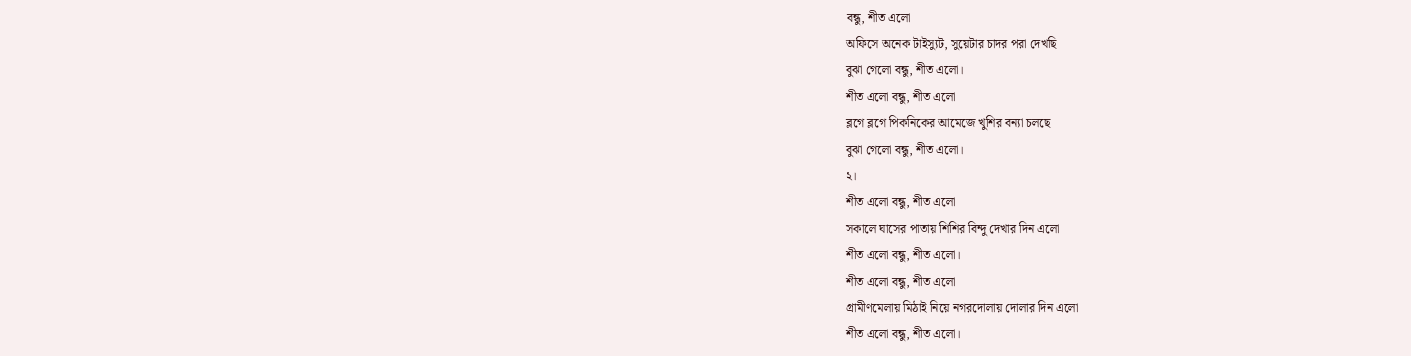বন্ধু, শীত এলো
অফিসে অনেক টাইস্যুট, সুয়েটার চাদর পরা দেখছি
বুঝা গেলো বন্ধু, শীত এলো।
শীত এলো বন্ধু, শীত এলো
ব্লগে ব্লগে পিকনিকের আমেজে খুশির বন্যা চলছে
বুঝা গেলো বন্ধু, শীত এলো।
২।
শীত এলো বন্ধু, শীত এলো
সকালে ঘাসের পাতায় শিশির বিন্দু দেখার দিন এলো
শীত এলো বন্ধু, শীত এলো।
শীত এলো বন্ধু, শীত এলো
গ্রামীণমেলায় মিঠাই নিয়ে নগরদোলায় দোলার দিন এলো
শীত এলো বন্ধু, শীত এলো।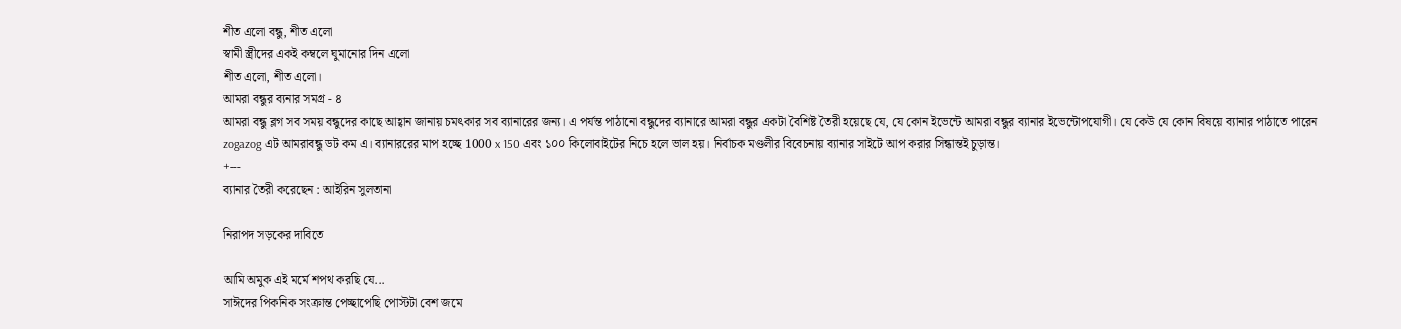শীত এলো বন্ধু, শীত এলো
স্বামী স্ত্রীদের একই কম্বলে ঘুমানোর দিন এলো
শীত এলো, শীত এলো।
আমরা বন্ধুর ব্যনার সমগ্র - ৪
আমরা বন্ধু ব্লগ সব সময় বন্ধুদের কাছে আহ্বান জানায় চমৎকার সব ব্যানারের জন্য। এ পর্যন্ত পাঠানো বন্ধুদের ব্যানারে আমরা বন্ধুর একটা বৈশিষ্ট তৈরী হয়েছে যে, যে কোন ইভেন্টে আমরা বন্ধুর ব্যানার ইভেন্টোপযোগী। যে কেউ যে কোন বিষয়ে ব্যানার পাঠাতে পারেন zogazog এট আমরাবন্ধু ডট কম এ। ব্যানাররের মাপ হচ্ছে 1000 x 150 এবং ১০০ কিলোবাইটের নিচে হলে ভাল হয়। নির্বাচক মণ্ডলীর বিবেচনায় ব্যানার সাইটে আপ করার সিন্ধান্তই চুড়ান্ত।
+---
ব্যানার তৈরী করেছেন : আইরিন সুলতানা

নিরাপদ সড়কের দাবিতে

আমি অমুক এই মর্মে শপথ করছি যে...
সাঈদের পিকনিক সংক্রান্ত পেচ্ছাপেছি পোস্টটা বেশ জমে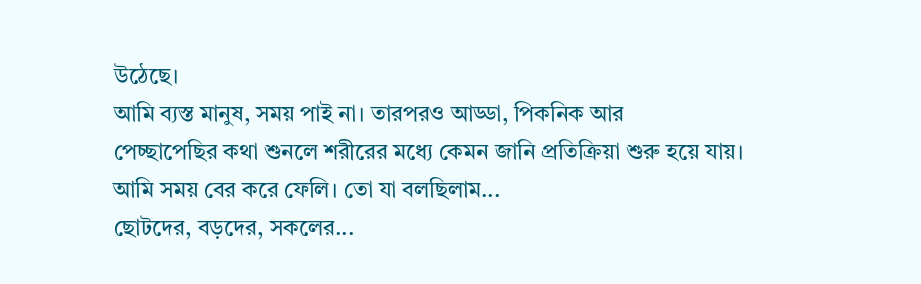উঠেছে।
আমি ব্যস্ত মানুষ, সময় পাই না। তারপরও আড্ডা, পিকনিক আর
পেচ্ছাপেছির কথা শুনলে শরীরের মধ্যে কেমন জানি প্রতিক্রিয়া শুরু হয়ে যায়।
আমি সময় বের করে ফেলি। তো যা বলছিলাম...
ছোটদের, বড়দের, সকলের...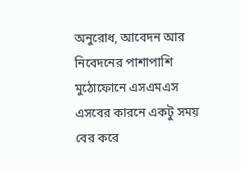অনুরোধ, আবেদন আর নিবেদনের পাশাপাশি
মুঠোফোনে এসএমএস এসবের কারনে একটু সময় বের করে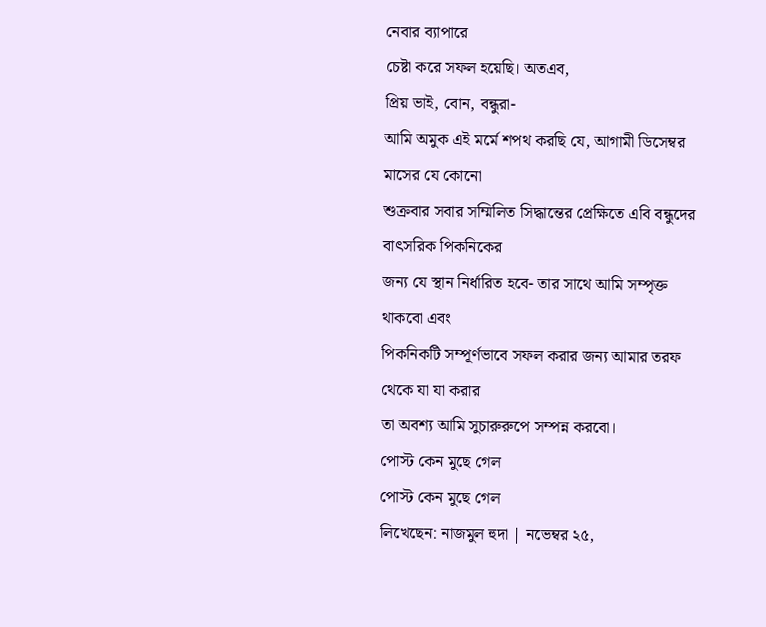নেবার ব্যাপারে
চেষ্টা করে সফল হয়েছি। অতএব,
প্রিয় ভাই, বোন, বন্ধুরা-
আমি অমুক এই মর্মে শপথ করছি যে, আগামী ডিসেম্বর মাসের যে কোনো
শুক্রবার সবার সম্মিলিত সিদ্ধান্তের প্রেক্ষিতে এবি বন্ধুদের বাৎসরিক পিকনিকের
জন্য যে স্থান নির্ধারিত হবে- তার সাথে আমি সম্পৃক্ত থাকবো এবং
পিকনিকটি সম্পূর্ণভাবে সফল করার জন্য আমার তরফ থেকে যা যা করার
তা অবশ্য আমি সুচারুরুপে সম্পন্ন করবো।
পোস্ট কেন মুছে গেল
পোস্ট কেন মুছে গেল
লিখেছেন: নাজমুল হুদা | নভেম্বর ২৫,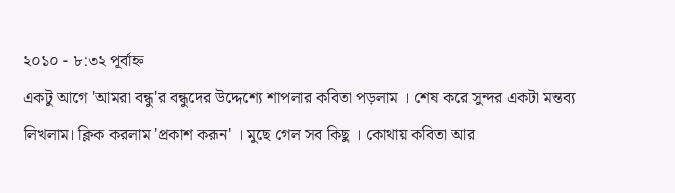২০১০ - ৮:৩২ পূর্বাহ্ন
একটু আগে 'আমরা বন্ধু'র বন্ধুদের উদ্দেশ্যে শাপলার কবিতা পড়লাম । শেষ করে সুন্দর একটা মন্তব্য লিখলাম। ক্লিক করলাম 'প্রকাশ করূন' । মুছে গেল সব কিছু । কোথায় কবিতা আর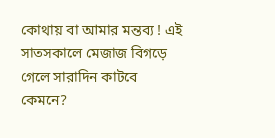কোথায় বা আমার মন্তব্য ! এই সাতসকালে মেজাজ বিগড়ে গেলে সারাদিন কাটবে কেমনে?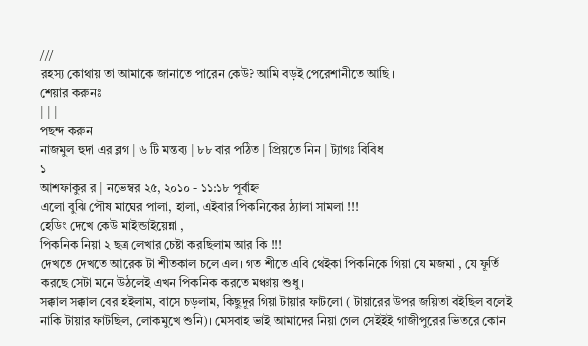///
রহস্য কোথায় তা আমাকে জানাতে পারেন কেউ? আমি বড়ই পেরেশানীতে আছি ।
শেয়ার করুনঃ
| | |
পছন্দ করুন
নাজমুল হুদা এর ব্লগ | ৬ টি মন্তব্য | ৮৮ বার পঠিত | প্রিয়তে নিন | ট্যাগঃ বিবিধ
১
আশফাকুর র | নভেম্বর ২৫, ২০১০ - ১১:১৮ পূর্বাহ্ন
এলো বুঝি পৌষ মাঘের পালা, হালা, এইবার পিকনিকের ঠ্যালা সামলা !!!
হেডিং দেখে কেউ মাইন্ডাইয়েন্না ,
পিকনিক নিয়া ২ ছত্র লেখার চেষ্টা করছিলাম আর কি !!!
দেখতে দেখতে আরেক টা শীতকাল চলে এল। গত শীতে এবি থেইকা পিকনিকে গিয়া যে মজমা , যে ফূর্তি করছে সেটা মনে উঠলেই এখন পিকনিক করতে মঞ্চায় শুধু।
সক্কাল সক্কাল বের হইলাম, বাসে চড়লাম, কিছুদূর গিয়া টায়ার ফাটলো ( টায়ারের উপর জয়িতা বইছিল বলেই নাকি টায়ার ফাটছিল, লোকমুখে শুনি)। মেসবাহ ভাই আমাদের নিয়া গেল সেইইই গাজীপুরের ভিতরে কোন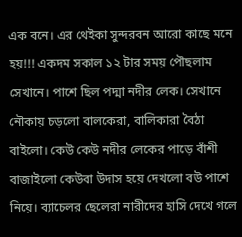এক বনে। এর থেইকা সুন্দরবন আরো কাছে মনে হয়!!! একদম সকাল ১২ টার সময় পৌছলাম সেখানে। পাশে ছিল পদ্মা নদীর লেক। সেখানে নৌকায় চড়লো বালকেরা, বালিকারা বৈঠা বাইলো। কেউ কেউ নদীর লেকের পাড়ে বাঁশী বাজাইলো কেউবা উদাস হয়ে দেখলো বউ পাশে নিয়ে। ব্যাচেলর ছেলেরা নারীদের হাসি দেখে গলে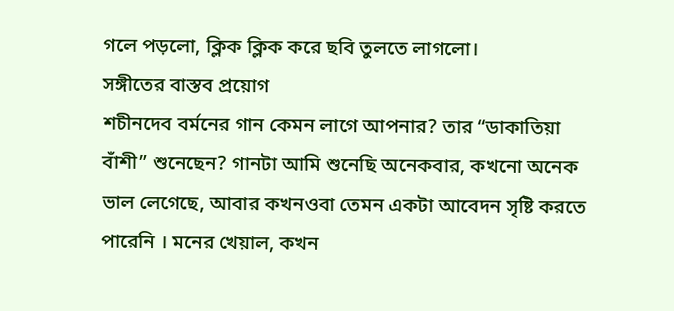গলে পড়লো, ক্লিক ক্লিক করে ছবি তুলতে লাগলো।
সঙ্গীতের বাস্তব প্রয়োগ
শচীনদেব বর্মনের গান কেমন লাগে আপনার? তার “ডাকাতিয়া বাঁশী” শুনেছেন? গানটা আমি শুনেছি অনেকবার, কখনো অনেক ভাল লেগেছে, আবার কখনওবা তেমন একটা আবেদন সৃষ্টি করতে পারেনি । মনের খেয়াল, কখন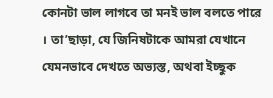কোনটা ভাল লাগবে তা মনই ভাল বলতে পারে । তা’ছাড়া, যে জিনিষটাকে আমরা যেখানে যেমনভাবে দেখতে অভ্যস্ত, অথবা ইচ্ছুক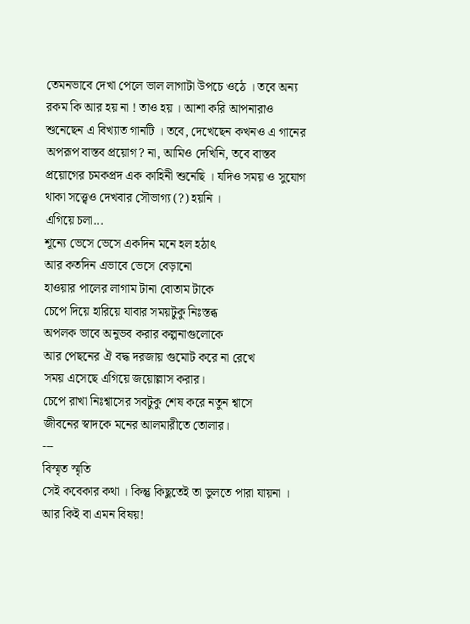তেমনভাবে দেখা পেলে ভাল লাগাটা উপচে ওঠে । তবে অন্য রকম কি আর হয় না ! তাও হয় । আশা করি আপনারাও শুনেছেন এ বিখ্যাত গানটি । তবে, দেখেছেন কখনও এ গানের অপরূপ বাস্তব প্রয়োগ? না, আমিও দেখিনি, তবে বাস্তব প্রয়োগের চমকপ্রদ এক কাহিনী শুনেছি । যদিও সময় ও সুযোগ থাকা সত্ত্বেও দেখবার সৌভাগ্য (?) হয়নি ।
এগিয়ে চলা...
শূন্যে ভেসে ভেসে একদিন মনে হল হঠাৎ
আর কতদিন এভাবে ভেসে বেড়ানো
হাওয়ার পালের লাগাম টানা বোতাম টাকে
চেপে দিয়ে হারিয়ে যাবার সময়টুকু নিঃস্তব্ধ
অপলক ভাবে অনুভব করার কল্পনাগুলোকে
আর পেছনের ঐ বদ্ধ দরজায় গুমোট করে না রেখে
সময় এসেছে এগিয়ে জয়োল্লাস করার।
চেপে রাখা নিঃশ্বাসের সবটুকু শেষ করে নতুন শ্বাসে
জীবনের স্বাদকে মনের আলমারীতে তোলার।
---
বিস্মৃত স্মৃতি
সেই কবেকার কথা । কিন্তু কিছুতেই তা ভুলতে পারা যায়না । আর কিই বা এমন বিষয়!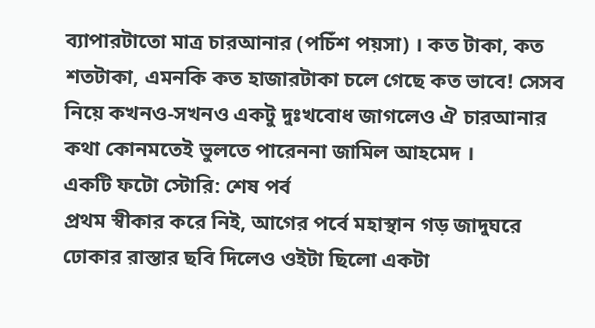ব্যাপারটাতো মাত্র চারআনার (পচিঁশ পয়সা) । কত টাকা, কত শতটাকা, এমনকি কত হাজারটাকা চলে গেছে কত ভাবে! সেসব নিয়ে কখনও-সখনও একটু দুঃখবোধ জাগলেও ঐ চারআনার কথা কোনমতেই ভুলতে পারেননা জামিল আহমেদ ।
একটি ফটো স্টোরি: শেষ পর্ব
প্রথম স্বীকার করে নিই, আগের পর্বে মহাস্থান গড় জাদুঘরে ঢোকার রাস্তার ছবি দিলেও ওইটা ছিলো একটা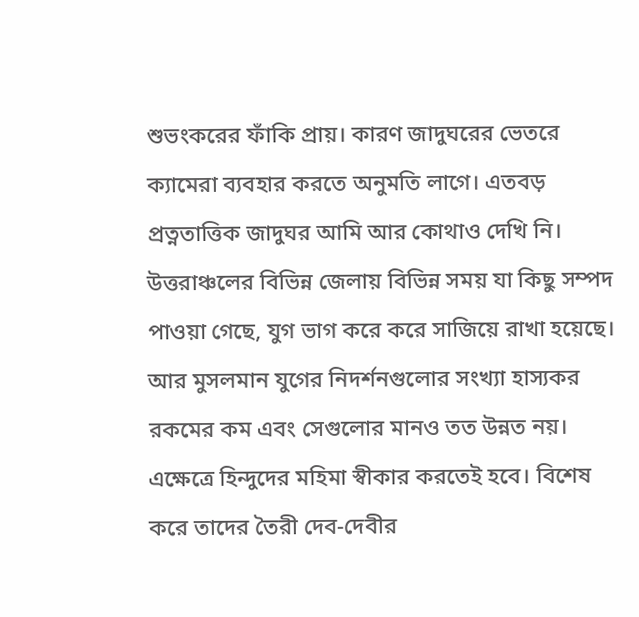শুভংকরের ফাঁকি প্রায়। কারণ জাদুঘরের ভেতরে ক্যামেরা ব্যবহার করতে অনুমতি লাগে। এতবড় প্রত্নতাত্তিক জাদুঘর আমি আর কোথাও দেখি নি। উত্তরাঞ্চলের বিভিন্ন জেলায় বিভিন্ন সময় যা কিছু সম্পদ পাওয়া গেছে, যুগ ভাগ করে করে সাজিয়ে রাখা হয়েছে। আর মুসলমান যুগের নিদর্শনগুলোর সংখ্যা হাস্যকর রকমের কম এবং সেগুলোর মানও তত উন্নত নয়।
এক্ষেত্রে হিন্দুদের মহিমা স্বীকার করতেই হবে। বিশেষ করে তাদের তৈরী দেব-দেবীর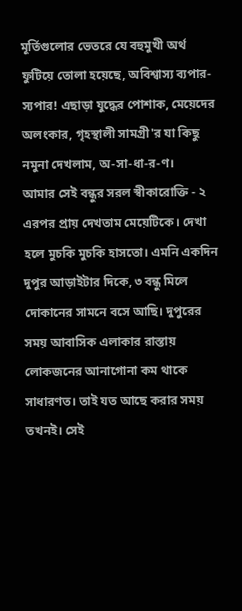মূর্তিগুলোর ভেতরে যে বহুমুখী অর্থ ফুটিয়ে তোলা হয়েছে, অবিশ্বাস্য ব্যপার-স্যপার! এছাড়া যুদ্ধের পোশাক, মেয়েদের অলংকার, গৃহস্থালী সামগ্রী'র যা কিছু নমুনা দেখলাম, অ-সা-ধা-র-ণ।
আমার সেই বন্ধুর সরল স্বীকারোক্তি - ২
এরপর প্রায় দেখতাম মেয়েটিকে। দেখা হলে মুচকি মুচকি হাসতো। এমনি একদিন দুপুর আড়াইটার দিকে, ৩ বন্ধু মিলে দোকানের সামনে বসে আছি। দুপুরের সময় আবাসিক এলাকার রাস্তায় লোকজনের আনাগোনা কম থাকে সাধারণত। তাই যত আছে করার সময় তখনই। সেই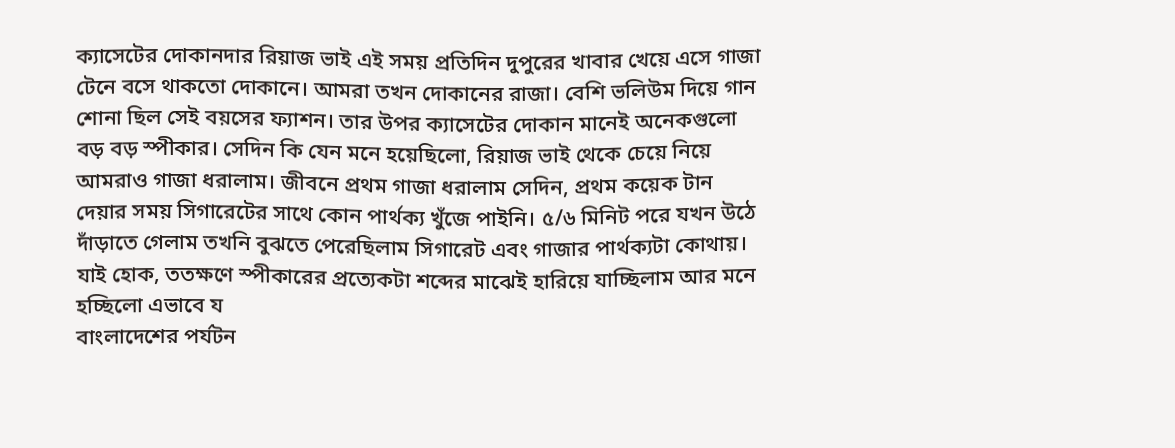ক্যাসেটের দোকানদার রিয়াজ ভাই এই সময় প্রতিদিন দুপুরের খাবার খেয়ে এসে গাজা টেনে বসে থাকতো দোকানে। আমরা তখন দোকানের রাজা। বেশি ভলিউম দিয়ে গান শোনা ছিল সেই বয়সের ফ্যাশন। তার উপর ক্যাসেটের দোকান মানেই অনেকগুলো বড় বড় স্পীকার। সেদিন কি যেন মনে হয়েছিলো, রিয়াজ ভাই থেকে চেয়ে নিয়ে আমরাও গাজা ধরালাম। জীবনে প্রথম গাজা ধরালাম সেদিন, প্রথম কয়েক টান দেয়ার সময় সিগারেটের সাথে কোন পার্থক্য খুঁজে পাইনি। ৫/৬ মিনিট পরে যখন উঠে দাঁড়াতে গেলাম তখনি বুঝতে পেরেছিলাম সিগারেট এবং গাজার পার্থক্যটা কোথায়। যাই হোক, ততক্ষণে স্পীকারের প্রত্যেকটা শব্দের মাঝেই হারিয়ে যাচ্ছিলাম আর মনে হচ্ছিলো এভাবে য
বাংলাদেশের পর্যটন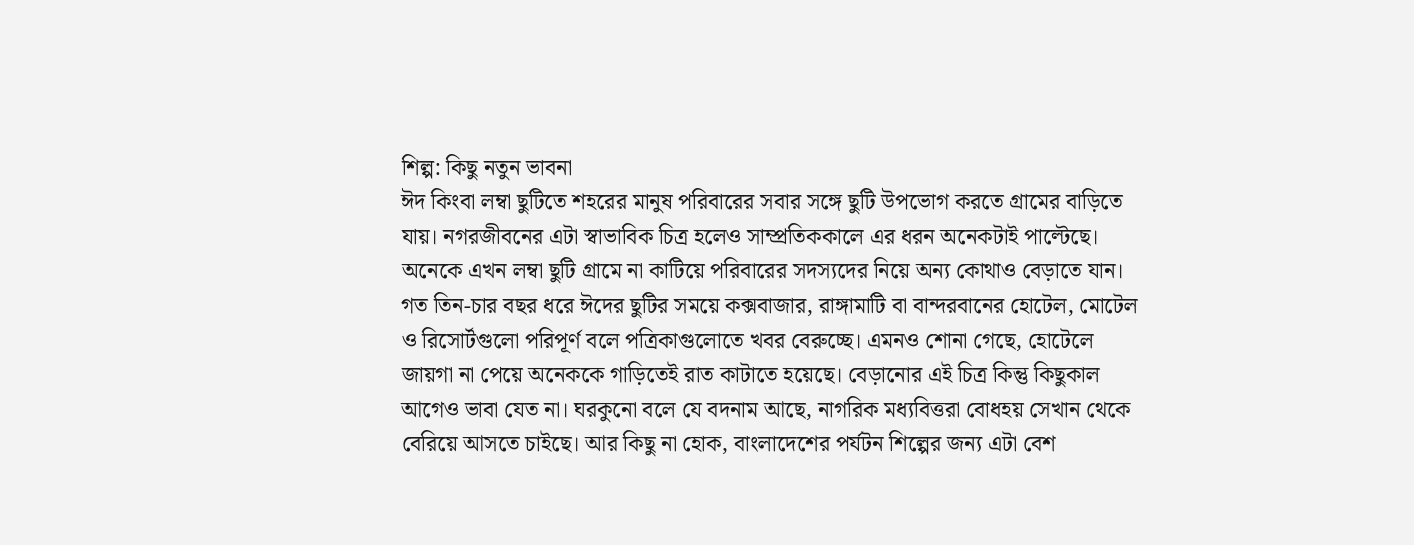শিল্প: কিছু নতুন ভাবনা
ঈদ কিংবা লম্বা ছুটিতে শহরের মানুষ পরিবারের সবার সঙ্গে ছুটি উপভোগ করতে গ্রামের বাড়িতে যায়। নগরজীবনের এটা স্বাভাবিক চিত্র হলেও সাম্প্রতিককালে এর ধরন অনেকটাই পাল্টেছে। অনেকে এখন লম্বা ছুটি গ্রামে না কাটিয়ে পরিবারের সদস্যদের নিয়ে অন্য কোথাও বেড়াতে যান। গত তিন-চার বছর ধরে ঈদের ছুটির সময়ে কক্সবাজার, রাঙ্গামাটি বা বান্দরবানের হোটেল, মোটেল ও রিসোর্টগুলো পরিপূর্ণ বলে পত্রিকাগুলোতে খবর বেরুচ্ছে। এমনও শোনা গেছে, হোটেলে জায়গা না পেয়ে অনেককে গাড়িতেই রাত কাটাতে হয়েছে। বেড়ানোর এই চিত্র কিন্তু কিছুকাল আগেও ভাবা যেত না। ঘরকুনো বলে যে বদনাম আছে, নাগরিক মধ্যবিত্তরা বোধহয় সেখান থেকে বেরিয়ে আসতে চাইছে। আর কিছু না হোক, বাংলাদেশের পর্যটন শিল্পের জন্য এটা বেশ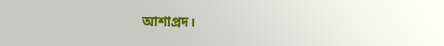আশাপ্রদ।